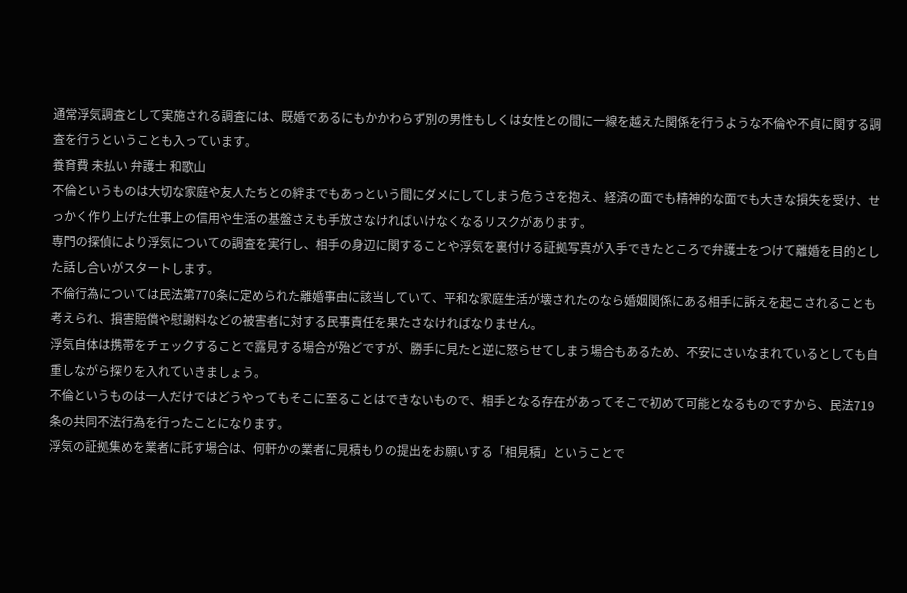通常浮気調査として実施される調査には、既婚であるにもかかわらず別の男性もしくは女性との間に一線を越えた関係を行うような不倫や不貞に関する調査を行うということも入っています。
養育費 未払い 弁護士 和歌山
不倫というものは大切な家庭や友人たちとの絆までもあっという間にダメにしてしまう危うさを抱え、経済の面でも精神的な面でも大きな損失を受け、せっかく作り上げた仕事上の信用や生活の基盤さえも手放さなければいけなくなるリスクがあります。
専門の探偵により浮気についての調査を実行し、相手の身辺に関することや浮気を裏付ける証拠写真が入手できたところで弁護士をつけて離婚を目的とした話し合いがスタートします。
不倫行為については民法第770条に定められた離婚事由に該当していて、平和な家庭生活が壊されたのなら婚姻関係にある相手に訴えを起こされることも考えられ、損害賠償や慰謝料などの被害者に対する民事責任を果たさなければなりません。
浮気自体は携帯をチェックすることで露見する場合が殆どですが、勝手に見たと逆に怒らせてしまう場合もあるため、不安にさいなまれているとしても自重しながら探りを入れていきましょう。
不倫というものは一人だけではどうやってもそこに至ることはできないもので、相手となる存在があってそこで初めて可能となるものですから、民法719条の共同不法行為を行ったことになります。
浮気の証拠集めを業者に託す場合は、何軒かの業者に見積もりの提出をお願いする「相見積」ということで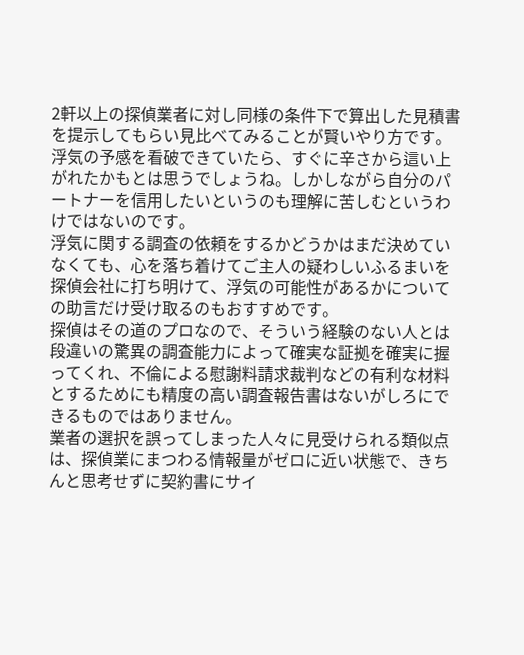2軒以上の探偵業者に対し同様の条件下で算出した見積書を提示してもらい見比べてみることが賢いやり方です。
浮気の予感を看破できていたら、すぐに辛さから這い上がれたかもとは思うでしょうね。しかしながら自分のパートナーを信用したいというのも理解に苦しむというわけではないのです。
浮気に関する調査の依頼をするかどうかはまだ決めていなくても、心を落ち着けてご主人の疑わしいふるまいを探偵会社に打ち明けて、浮気の可能性があるかについての助言だけ受け取るのもおすすめです。
探偵はその道のプロなので、そういう経験のない人とは段違いの驚異の調査能力によって確実な証拠を確実に握ってくれ、不倫による慰謝料請求裁判などの有利な材料とするためにも精度の高い調査報告書はないがしろにできるものではありません。
業者の選択を誤ってしまった人々に見受けられる類似点は、探偵業にまつわる情報量がゼロに近い状態で、きちんと思考せずに契約書にサイ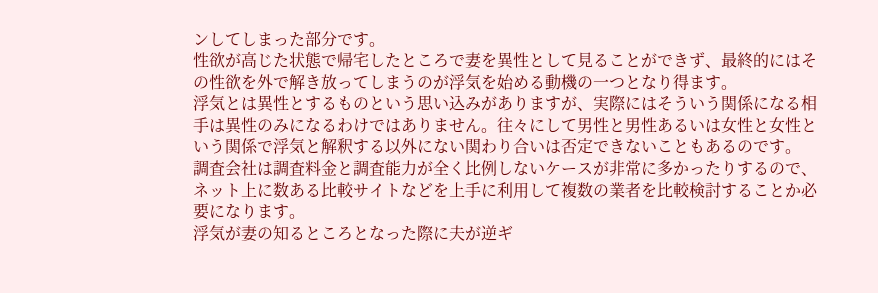ンしてしまった部分です。
性欲が高じた状態で帰宅したところで妻を異性として見ることができず、最終的にはその性欲を外で解き放ってしまうのが浮気を始める動機の一つとなり得ます。
浮気とは異性とするものという思い込みがありますが、実際にはそういう関係になる相手は異性のみになるわけではありません。往々にして男性と男性あるいは女性と女性という関係で浮気と解釈する以外にない関わり合いは否定できないこともあるのです。
調査会社は調査料金と調査能力が全く比例しないケースが非常に多かったりするので、ネット上に数ある比較サイトなどを上手に利用して複数の業者を比較検討することか必要になります。
浮気が妻の知るところとなった際に夫が逆ギ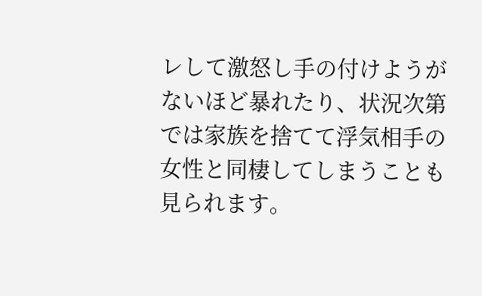レして激怒し手の付けようがないほど暴れたり、状況次第では家族を捨てて浮気相手の女性と同棲してしまうことも見られます。